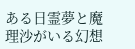ある日霊夢と魔理沙がいる幻想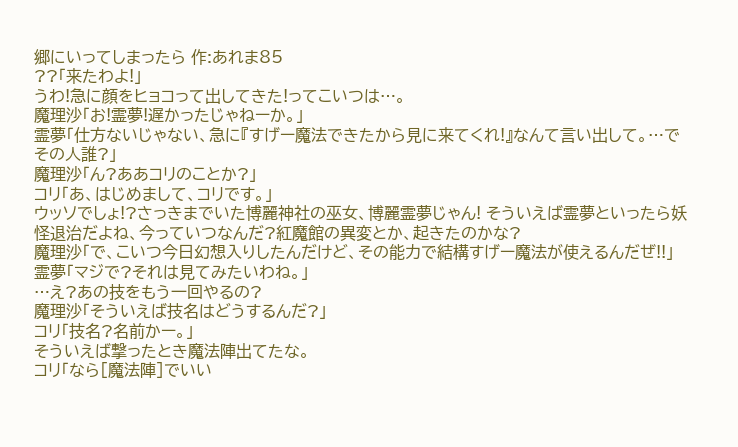郷にいってしまったら 作:あれま85
??「来たわよ!」
うわ!急に顔をヒョコって出してきた!ってこいつは…。
魔理沙「お!霊夢!遅かったじゃねーか。」
霊夢「仕方ないじゃない、急に『すげー魔法できたから見に来てくれ!』なんて言い出して。…でその人誰?」
魔理沙「ん?ああコリのことか?」
コリ「あ、はじめまして、コリです。」
ウッソでしょ!?さっきまでいた博麗神社の巫女、博麗霊夢じゃん! そういえば霊夢といったら妖怪退治だよね、今っていつなんだ?紅魔館の異変とか、起きたのかな?
魔理沙「で、こいつ今日幻想入りしたんだけど、その能力で結構すげー魔法が使えるんだぜ!!」
霊夢「マジで?それは見てみたいわね。」
…え?あの技をもう一回やるの?
魔理沙「そういえば技名はどうするんだ?」
コリ「技名?名前かー。」
そういえば撃ったとき魔法陣出てたな。
コリ「なら[魔法陣]でいい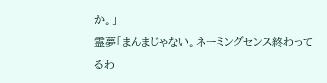か。」
霊夢「まんまじゃない。ネーミングセンス終わってるわ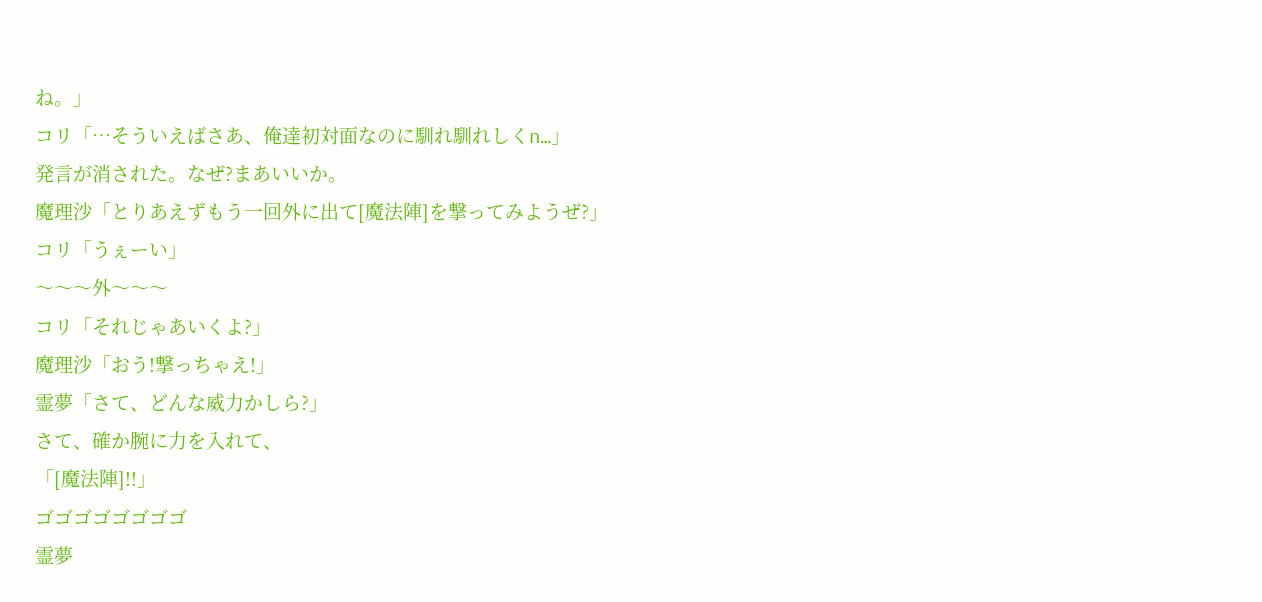ね。」
コリ「…そういえばさあ、俺達初対面なのに馴れ馴れしくn…」
発言が消された。なぜ?まあいいか。
魔理沙「とりあえずもう一回外に出て[魔法陣]を撃ってみようぜ?」
コリ「うぇーい」
〜〜〜外〜〜〜
コリ「それじゃあいくよ?」
魔理沙「おう!撃っちゃえ!」
霊夢「さて、どんな威力かしら?」
さて、確か腕に力を入れて、
「[魔法陣]!!」
ゴゴゴゴゴゴゴゴ
霊夢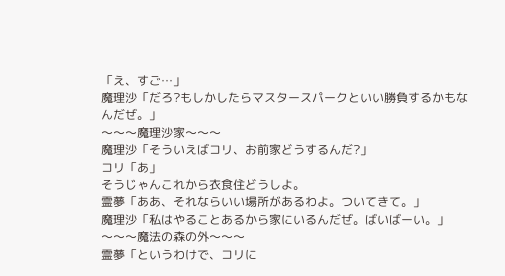「え、すご…」
魔理沙「だろ?もしかしたらマスタースパークといい勝負するかもなんだぜ。」
〜〜〜魔理沙家〜〜〜
魔理沙「そういえばコリ、お前家どうするんだ?」
コリ「あ」
そうじゃんこれから衣食住どうしよ。
霊夢「ああ、それならいい場所があるわよ。ついてきて。」
魔理沙「私はやることあるから家にいるんだぜ。ばいばーい。」
〜〜〜魔法の森の外〜〜〜
霊夢「というわけで、コリに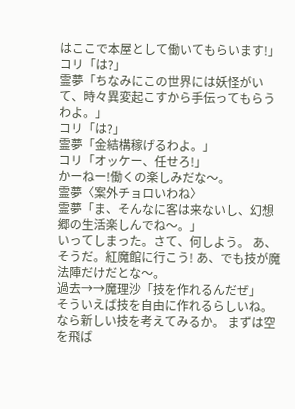はここで本屋として働いてもらいます!」
コリ「は?」
霊夢「ちなみにこの世界には妖怪がいて、時々異変起こすから手伝ってもらうわよ。」
コリ「は?」
霊夢「金結構稼げるわよ。」
コリ「オッケー、任せろ!」
かーねー!働くの楽しみだな〜。
霊夢〈案外チョロいわね〉
霊夢「ま、そんなに客は来ないし、幻想郷の生活楽しんでね〜。」
いってしまった。さて、何しよう。 あ、そうだ。紅魔館に行こう! あ、でも技が魔法陣だけだとな〜。
過去→→魔理沙「技を作れるんだぜ」
そういえば技を自由に作れるらしいね。なら新しい技を考えてみるか。 まずは空を飛ば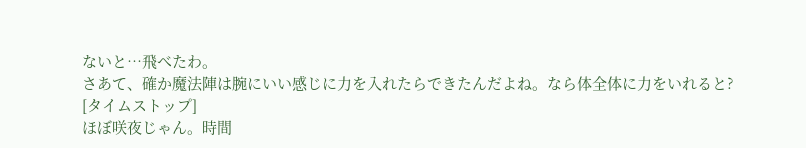ないと…飛べたわ。
さあて、確か魔法陣は腕にいい感じに力を入れたらできたんだよね。なら体全体に力をいれると?
[タイムストップ]
ほぼ咲夜じゃん。時間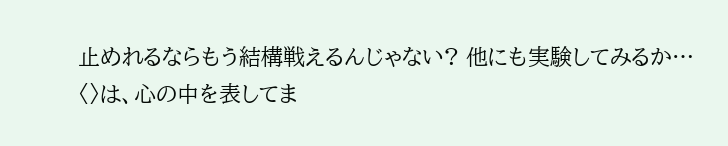止めれるならもう結構戦えるんじゃない? 他にも実験してみるか…
〈〉は、心の中を表してま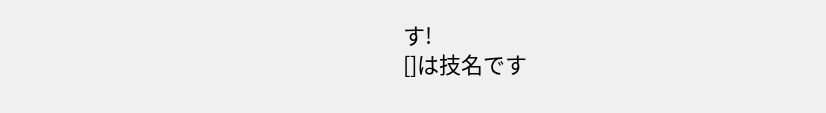す!
[]は技名です